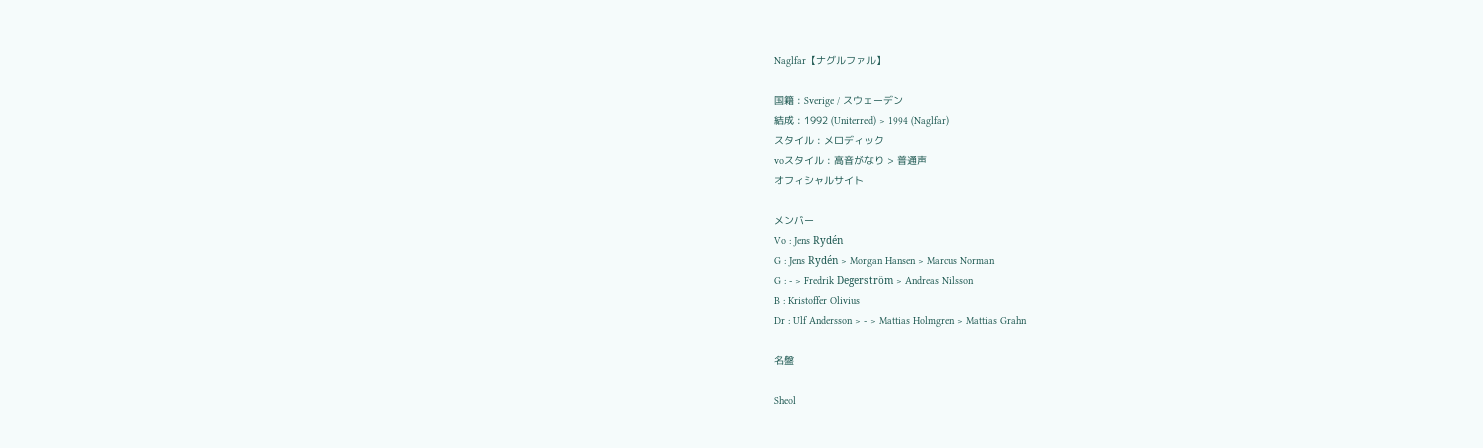Naglfar【ナグルファル】

国籍 : Sverige / スウェーデン
結成 : 1992 (Uniterred) > 1994 (Naglfar)
スタイル : メロディック
voスタイル : 高音がなり > 普通声
オフィシャルサイト

メンバー
Vo : Jens Rydén
G : Jens Rydén > Morgan Hansen > Marcus Norman
G : - > Fredrik Degerström > Andreas Nilsson
B : Kristoffer Olivius
Dr : Ulf Andersson > - > Mattias Holmgren > Mattias Grahn

名盤

Sheol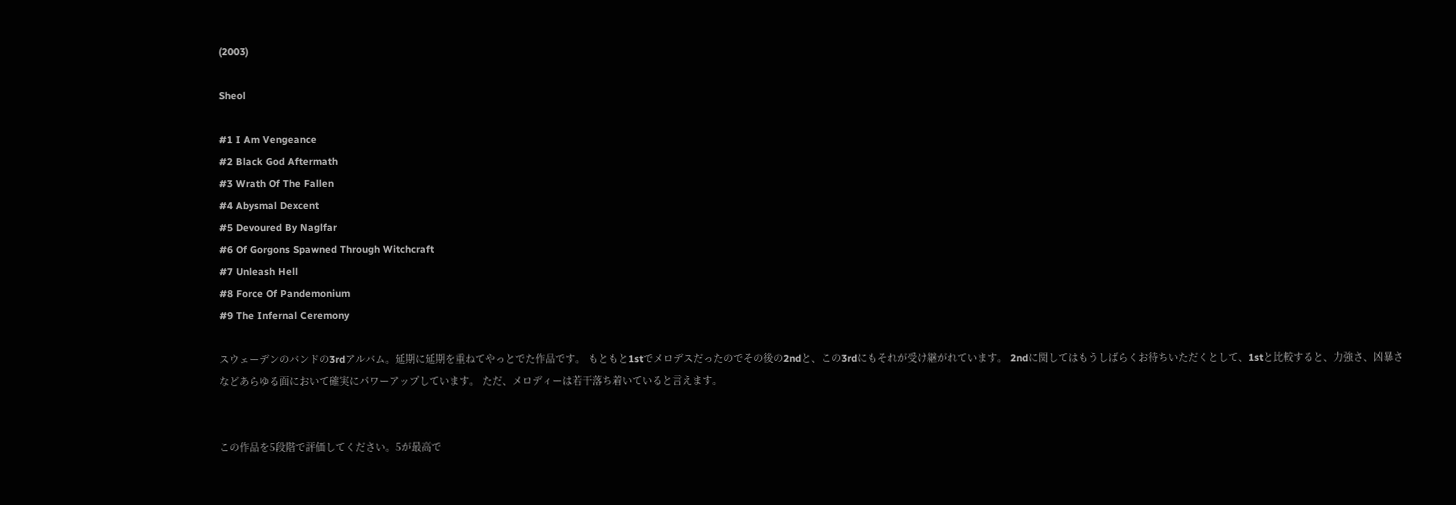(2003)

Sheol

#1 I Am Vengeance
#2 Black God Aftermath
#3 Wrath Of The Fallen
#4 Abysmal Dexcent
#5 Devoured By Naglfar
#6 Of Gorgons Spawned Through Witchcraft
#7 Unleash Hell
#8 Force Of Pandemonium
#9 The Infernal Ceremony

スウェーデンのバンドの3rdアルバム。延期に延期を重ねてやっとでた作品です。 もともと1stでメロデスだったのでその後の2ndと、この3rdにもそれが受け継がれています。 2ndに関してはもうしばらくお待ちいただくとして、1stと比較すると、力強さ、凶暴さなどあらゆる面において確実にパワーアップしています。 ただ、メロディーは若干落ち着いていると言えます。


この作品を5段階で評価してください。5が最高で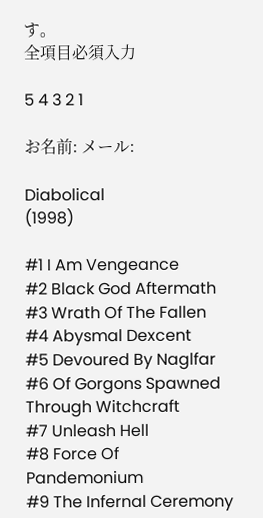す。
全項目必須入力

5 4 3 2 1

お名前: メール:

Diabolical
(1998)

#1 I Am Vengeance
#2 Black God Aftermath
#3 Wrath Of The Fallen
#4 Abysmal Dexcent
#5 Devoured By Naglfar
#6 Of Gorgons Spawned Through Witchcraft
#7 Unleash Hell
#8 Force Of Pandemonium
#9 The Infernal Ceremony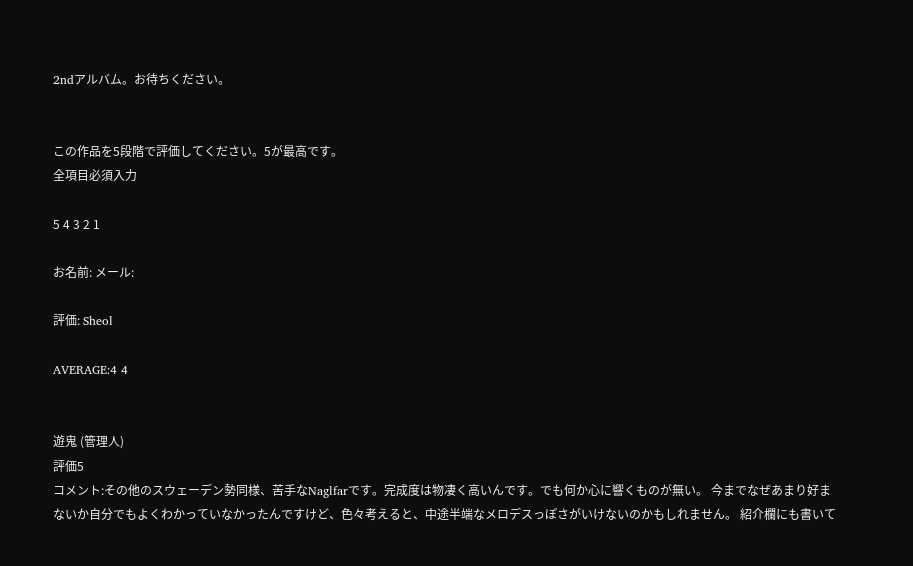2ndアルバム。お待ちください。


この作品を5段階で評価してください。5が最高です。
全項目必須入力

5 4 3 2 1

お名前: メール:

評価: Sheol

AVERAGE:4 4


遊鬼 (管理人)
評価5
コメント:その他のスウェーデン勢同様、苦手なNaglfarです。完成度は物凄く高いんです。でも何か心に響くものが無い。 今までなぜあまり好まないか自分でもよくわかっていなかったんですけど、色々考えると、中途半端なメロデスっぽさがいけないのかもしれません。 紹介欄にも書いて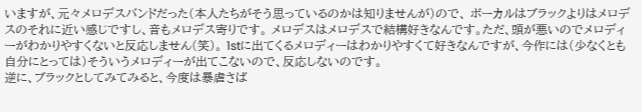いますが、元々メロデスバンドだった(本人たちがそう思っているのかは知りませんが)ので、 ボーカルはブラックよりはメロデスのそれに近い感じですし、音もメロデス寄りです。 メロデスはメロデスで結構好きなんです。ただ、頭が悪いのでメロディーがわかりやすくないと反応しません(笑)。 1stに出てくるメロディーはわかりやすくて好きなんですが、今作には(少なくとも自分にとっては)そういうメロディーが出てこないので、反応しないのです。
逆に、ブラックとしてみてみると、今度は暴虐さば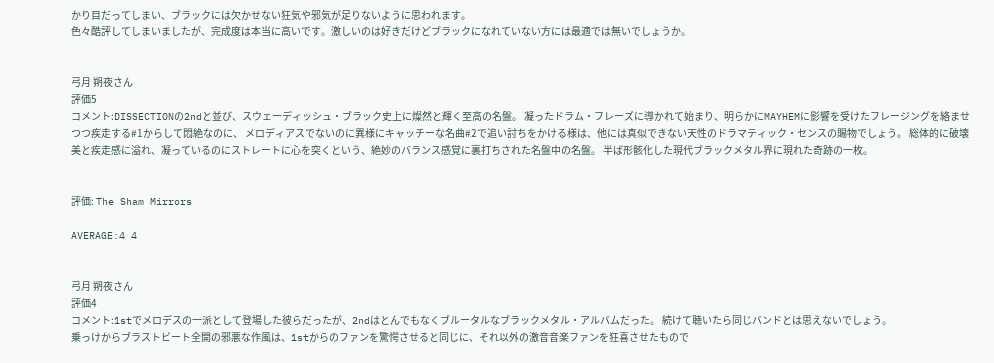かり目だってしまい、ブラックには欠かせない狂気や邪気が足りないように思われます。
色々酷評してしまいましたが、完成度は本当に高いです。激しいのは好きだけどブラックになれていない方には最適では無いでしょうか。


弓月 朔夜さん
評価5
コメント:DISSECTIONの2ndと並び、スウェーディッシュ・ブラック史上に燦然と輝く至高の名盤。 凝ったドラム・フレーズに導かれて始まり、明らかにMAYHEMに影響を受けたフレージングを絡ませつつ疾走する#1からして悶絶なのに、 メロディアスでないのに異様にキャッチーな名曲#2で追い討ちをかける様は、他には真似できない天性のドラマティック・センスの賜物でしょう。 総体的に破壊美と疾走感に溢れ、凝っているのにストレートに心を突くという、絶妙のバランス感覚に裏打ちされた名盤中の名盤。 半ば形骸化した現代ブラックメタル界に現れた奇跡の一枚。


評価: The Sham Mirrors

AVERAGE:4 4


弓月 朔夜さん
評価4
コメント:1stでメロデスの一派として登場した彼らだったが、2ndはとんでもなくブルータルなブラックメタル・アルバムだった。 続けて聴いたら同じバンドとは思えないでしょう。
乗っけからブラストビート全開の邪悪な作風は、1stからのファンを驚愕させると同じに、それ以外の激音音楽ファンを狂喜させたもので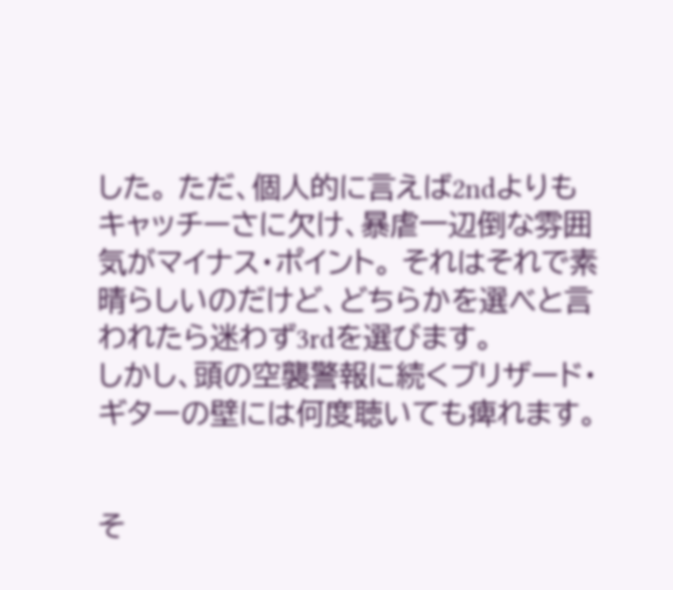した。 ただ、個人的に言えば2ndよりもキャッチーさに欠け、暴虐一辺倒な雰囲気がマイナス・ポイント。 それはそれで素晴らしいのだけど、どちらかを選べと言われたら迷わず3rdを選びます。
しかし、頭の空襲警報に続くブリザード・ギターの壁には何度聴いても痺れます。


そ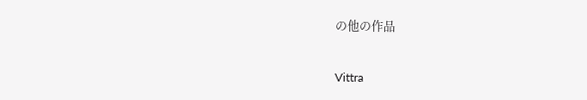の他の作品

Vittra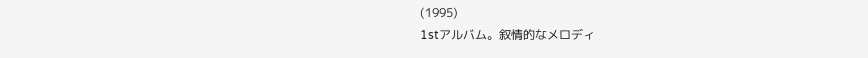(1995)
1stアルバム。叙情的なメロディ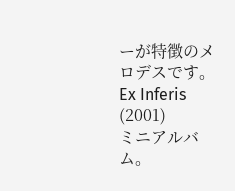ーが特徴のメロデスです。
Ex Inferis
(2001)
ミニアルバム。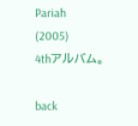Pariah
(2005)
4thアルバム。

back